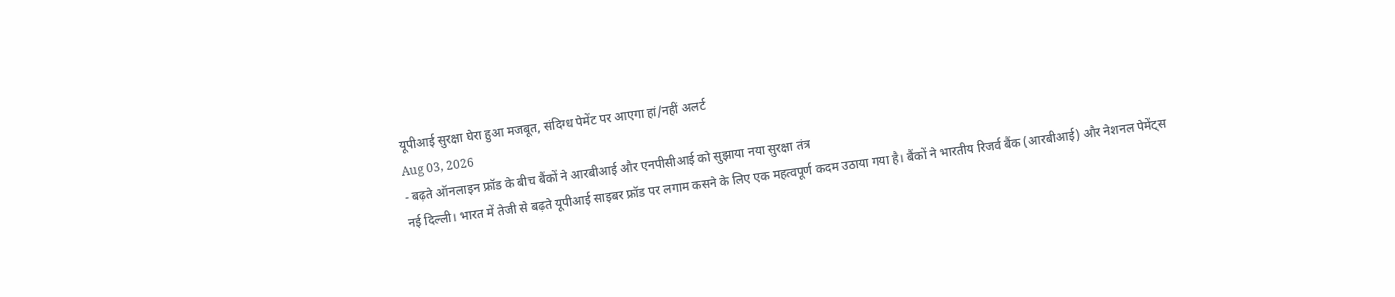यूपीआई सुरक्षा घेरा हुआ मजबूत, संदिग्ध पेमेंट पर आएगा हां/नहीं अलर्ट
Aug 03, 2026
- बढ़ते ऑनलाइन फ्रॉड के बीच बैंकों ने आरबीआई और एनपीसीआई को सुझाया नया सुरक्षा तंत्र
नई दिल्ली। भारत में तेजी से बढ़ते यूपीआई साइबर फ्रॉड पर लगाम कसने के लिए एक महत्वपूर्ण कदम उठाया गया है। बैंकों ने भारतीय रिजर्व बैंक (आरबीआई) और नेशनल पेमेंट्स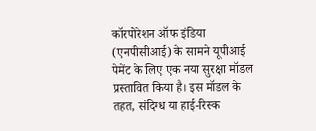कॉरपोरेशन ऑफ इंडिया (एनपीसीआई) के सामने यूपीआई पेमेंट के लिए एक नया सुरक्षा मॉडल प्रस्तावित किया है। इस मॉडल के तहत, संदिग्ध या हाई-रिस्क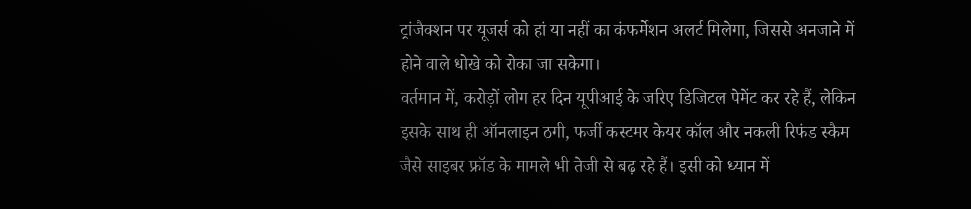ट्रांजैक्शन पर यूजर्स को हां या नहीं का कंफर्मेशन अलर्ट मिलेगा, जिससे अनजाने में होने वाले धोखे को रोका जा सकेगा।
वर्तमान में, करोड़ों लोग हर दिन यूपीआई के जरिए डिजिटल पेमेंट कर रहे हैं, लेकिन इसके साथ ही ऑनलाइन ठगी, फर्जी कस्टमर केयर कॉल और नकली रिफंड स्कैम जैसे साइबर फ्रॉड के मामले भी तेजी से बढ़ रहे हैं। इसी को ध्यान में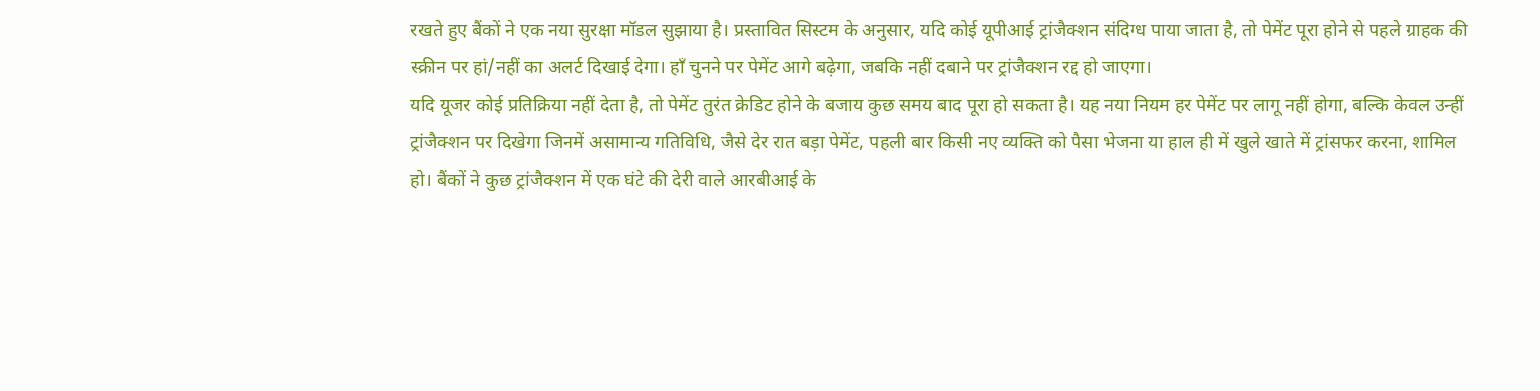रखते हुए बैंकों ने एक नया सुरक्षा मॉडल सुझाया है। प्रस्तावित सिस्टम के अनुसार, यदि कोई यूपीआई ट्रांजैक्शन संदिग्ध पाया जाता है, तो पेमेंट पूरा होने से पहले ग्राहक की स्क्रीन पर हां/नहीं का अलर्ट दिखाई देगा। हाँ चुनने पर पेमेंट आगे बढ़ेगा, जबकि नहीं दबाने पर ट्रांजैक्शन रद्द हो जाएगा।
यदि यूजर कोई प्रतिक्रिया नहीं देता है, तो पेमेंट तुरंत क्रेडिट होने के बजाय कुछ समय बाद पूरा हो सकता है। यह नया नियम हर पेमेंट पर लागू नहीं होगा, बल्कि केवल उन्हीं ट्रांजैक्शन पर दिखेगा जिनमें असामान्य गतिविधि, जैसे देर रात बड़ा पेमेंट, पहली बार किसी नए व्यक्ति को पैसा भेजना या हाल ही में खुले खाते में ट्रांसफर करना, शामिल हो। बैंकों ने कुछ ट्रांजैक्शन में एक घंटे की देरी वाले आरबीआई के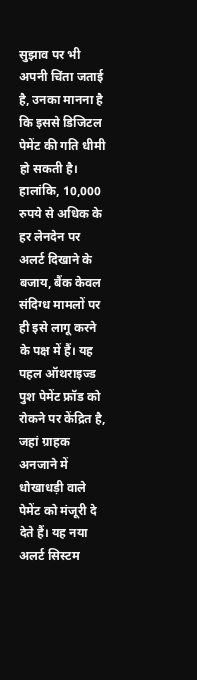सुझाव पर भी अपनी चिंता जताई है, उनका मानना है कि इससे डिजिटल पेमेंट की गति धीमी हो सकती है।
हालांकि, 10,000 रुपये से अधिक के हर लेनदेन पर अलर्ट दिखाने के बजाय, बैंक केवल संदिग्ध मामलों पर ही इसे लागू करने के पक्ष में हैं। यह पहल ऑथराइज्ड पुश पेमेंट फ्रॉड को रोकने पर केंद्रित है, जहां ग्राहक अनजाने में धोखाधड़ी वाले पेमेंट को मंजूरी दे देते हैं। यह नया अलर्ट सिस्टम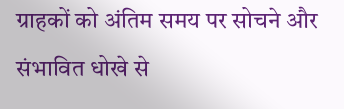ग्राहकों को अंतिम समय पर सोचने और संभावित धोखे से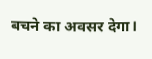बचने का अवसर देगा।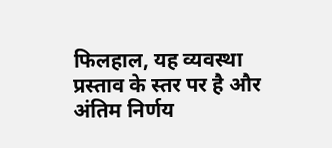फिलहाल, यह व्यवस्था प्रस्ताव के स्तर पर है और अंतिम निर्णय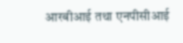आरबीआई तथा एनपीसीआई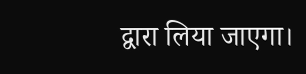द्वारा लिया जाएगा।